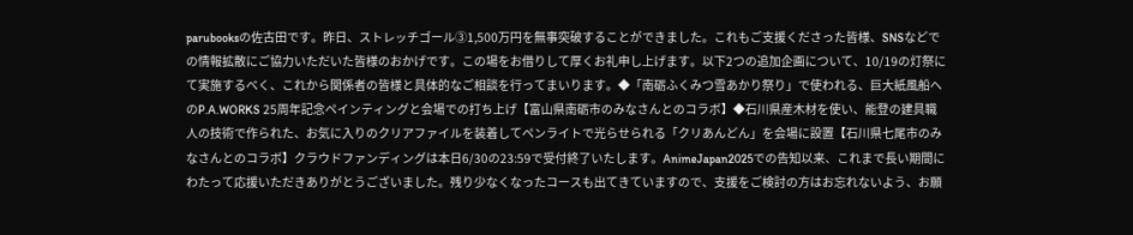parubooksの佐古田です。昨日、ストレッチゴール③1,500万円を無事突破することができました。これもご支援くださった皆様、SNSなどでの情報拡散にご協力いただいた皆様のおかげです。この場をお借りして厚くお礼申し上げます。以下2つの追加企画について、10/19の灯祭にて実施するべく、これから関係者の皆様と具体的なご相談を行ってまいります。◆「南砺ふくみつ雪あかり祭り」で使われる、巨大紙風船へのP.A.WORKS 25周年記念ペインティングと会場での打ち上げ【富山県南砺市のみなさんとのコラボ】◆石川県産木材を使い、能登の建具職人の技術で作られた、お気に入りのクリアファイルを装着してペンライトで光らせられる「クリあんどん」を会場に設置【石川県七尾市のみなさんとのコラボ】クラウドファンディングは本日6/30の23:59で受付終了いたします。AnimeJapan2025での告知以来、これまで長い期間にわたって応援いただきありがとうございました。残り少なくなったコースも出てきていますので、支援をご検討の方はお忘れないよう、お願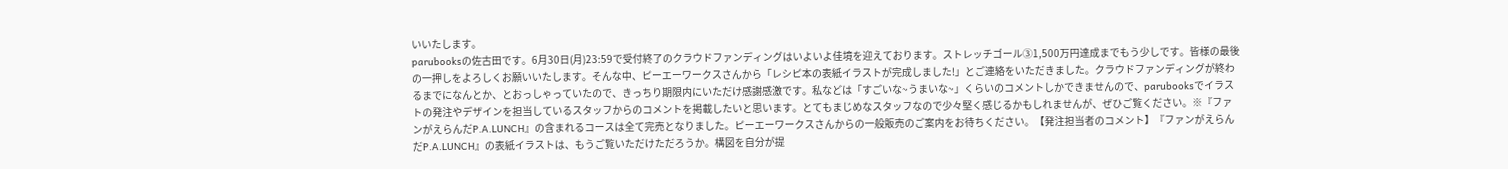いいたします。
parubooksの佐古田です。6月30日(月)23:59で受付終了のクラウドファンディングはいよいよ佳境を迎えております。ストレッチゴール③1,500万円達成までもう少しです。皆様の最後の一押しをよろしくお願いいたします。そんな中、ピーエーワークスさんから「レシピ本の表紙イラストが完成しました!」とご連絡をいただきました。クラウドファンディングが終わるまでになんとか、とおっしゃっていたので、きっちり期限内にいただけ感謝感激です。私などは「すごいな~うまいな~」くらいのコメントしかできませんので、parubooksでイラストの発注やデザインを担当しているスタッフからのコメントを掲載したいと思います。とてもまじめなスタッフなので少々堅く感じるかもしれませんが、ぜひご覧ください。※『ファンがえらんだP.A.LUNCH』の含まれるコースは全て完売となりました。ピーエーワークスさんからの一般販売のご案内をお待ちください。【発注担当者のコメント】『ファンがえらんだP.A.LUNCH』の表紙イラストは、もうご覧いただけただろうか。構図を自分が提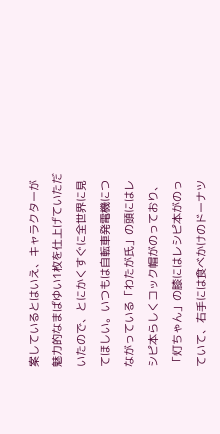案しているとはいえ、キャラクターが魅力的なまばゆい1枚を仕上げていただいたので、とにかくすぐに全世界に見てほしい。いつもは自転車発電機につながっている「わたが氏」の頭にはレシピ本らしくコック帽がのっており、「灯ちゃん」の膝にはレシピ本がのっていて、右手には食べかけのドーナツ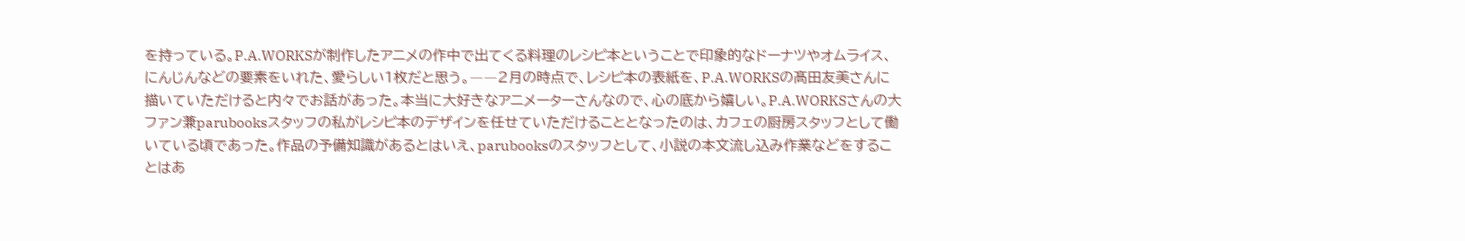を持っている。P.A.WORKSが制作したアニメの作中で出てくる料理のレシピ本ということで印象的なドーナツやオムライス、にんじんなどの要素をいれた、愛らしい1枚だと思う。――2月の時点で、レシピ本の表紙を、P.A.WORKSの髙田友美さんに描いていただけると内々でお話があった。本当に大好きなアニメーターさんなので、心の底から嬉しい。P.A.WORKSさんの大ファン兼parubooksスタッフの私がレシピ本のデザインを任せていただけることとなったのは、カフェの厨房スタッフとして働いている頃であった。作品の予備知識があるとはいえ、parubooksのスタッフとして、小説の本文流し込み作業などをすることはあ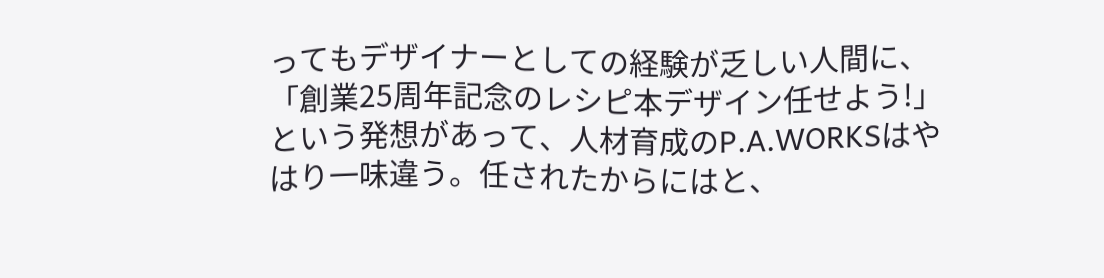ってもデザイナーとしての経験が乏しい人間に、「創業25周年記念のレシピ本デザイン任せよう!」という発想があって、人材育成のP.A.WORKSはやはり一味違う。任されたからにはと、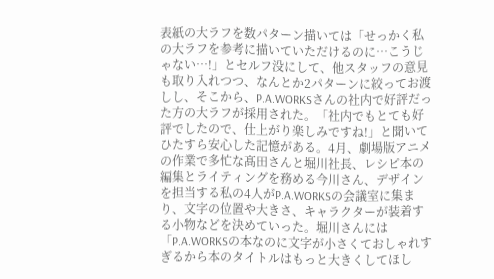表紙の大ラフを数パターン描いては「せっかく私の大ラフを参考に描いていただけるのに…こうじゃない…!」とセルフ没にして、他スタッフの意見も取り入れつつ、なんとか2パターンに絞ってお渡しし、そこから、P.A.WORKSさんの社内で好評だった方の大ラフが採用された。「社内でもとても好評でしたので、仕上がり楽しみですね!」と聞いてひたすら安心した記憶がある。4月、劇場版アニメの作業で多忙な髙田さんと堀川社長、レシピ本の編集とライティングを務める今川さん、デザインを担当する私の4人がP.A.WORKSの会議室に集まり、文字の位置や大きさ、キャラクターが装着する小物などを決めていった。堀川さんには「P.A.WORKSの本なのに文字が小さくておしゃれすぎるから本のタイトルはもっと大きくしてほし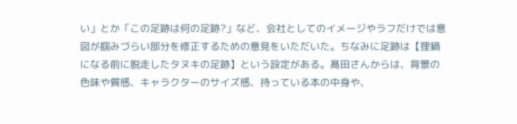い」とか「この足跡は何の足跡?」など、会社としてのイメージやラフだけでは意図が掴みづらい部分を修正するための意見をいただいた。ちなみに足跡は【狸鍋になる前に脱走したタヌキの足跡】という設定がある。髙田さんからは、背景の色味や質感、キャラクターのサイズ感、持っている本の中身や、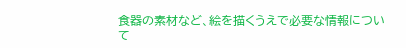食器の素材など、絵を描くうえで必要な情報について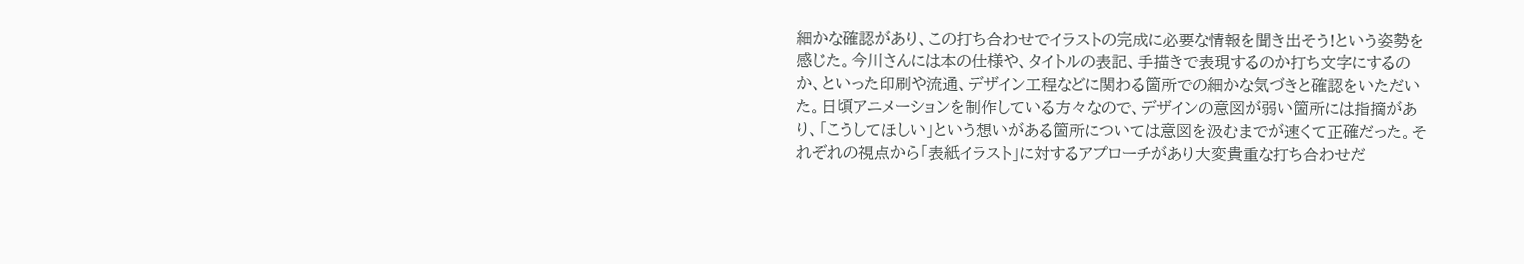細かな確認があり、この打ち合わせでイラストの完成に必要な情報を聞き出そう!という姿勢を感じた。今川さんには本の仕様や、タイトルの表記、手描きで表現するのか打ち文字にするのか、といった印刷や流通、デザイン工程などに関わる箇所での細かな気づきと確認をいただいた。日頃アニメーションを制作している方々なので、デザインの意図が弱い箇所には指摘があり、「こうしてほしい」という想いがある箇所については意図を汲むまでが速くて正確だった。それぞれの視点から「表紙イラスト」に対するアプローチがあり大変貴重な打ち合わせだ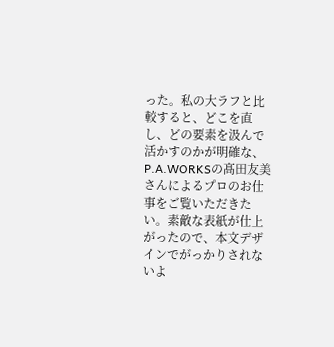った。私の大ラフと比較すると、どこを直し、どの要素を汲んで活かすのかが明確な、P.A.WORKSの髙田友美さんによるプロのお仕事をご覧いただきたい。素敵な表紙が仕上がったので、本文デザインでがっかりされないよ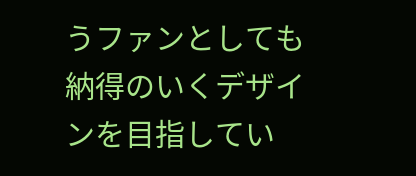うファンとしても納得のいくデザインを目指してい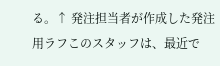る。↑ 発注担当者が作成した発注用ラフこのスタッフは、最近で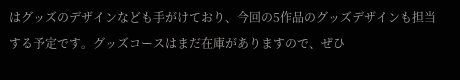はグッズのデザインなども手がけており、今回の5作品のグッズデザインも担当する予定です。グッズコースはまだ在庫がありますので、ぜひ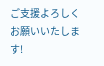ご支援よろしくお願いいたします!